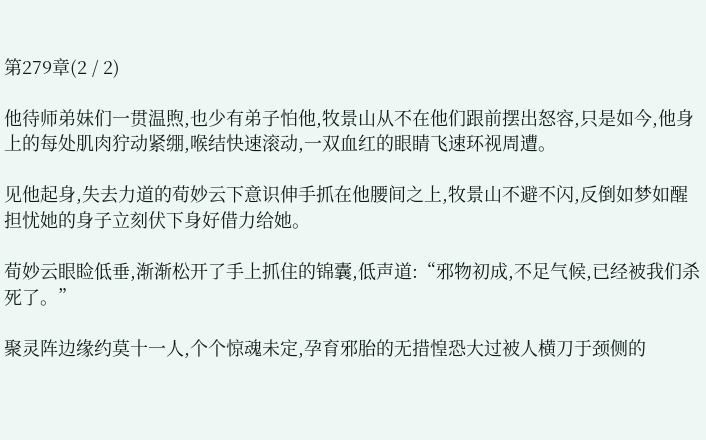第279章(2 / 2)

他待师弟妹们一贯温煦,也少有弟子怕他,牧景山从不在他们跟前摆出怒容,只是如今,他身上的每处肌肉狞动紧绷,喉结快速滚动,一双血红的眼睛飞速环视周遭。

见他起身,失去力道的荀妙云下意识伸手抓在他腰间之上,牧景山不避不闪,反倒如梦如醒担忧她的身子立刻伏下身好借力给她。

荀妙云眼睑低垂,渐渐松开了手上抓住的锦囊,低声道:“邪物初成,不足气候,已经被我们杀死了。”

聚灵阵边缘约莫十一人,个个惊魂未定,孕育邪胎的无措惶恐大过被人横刀于颈侧的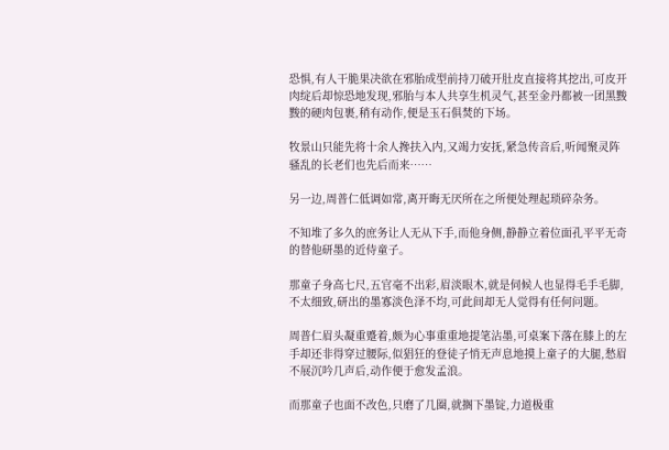恐惧,有人干脆果决欲在邪胎成型前持刀破开肚皮直接将其挖出,可皮开肉绽后却惊恐地发现,邪胎与本人共享生机灵气,甚至金丹都被一团黑黢黢的硬肉包裹,稍有动作,便是玉石俱焚的下场。

牧景山只能先将十余人搀扶入内,又竭力安抚,紧急传音后,听闻聚灵阵骚乱的长老们也先后而来……

另一边,周普仁低调如常,离开晦无厌所在之所便处理起琐碎杂务。

不知堆了多久的庶务让人无从下手,而他身侧,静静立着位面孔平平无奇的替他研墨的近侍童子。

那童子身高七尺,五官毫不出彩,眉淡眼木,就是伺候人也显得毛手毛脚,不太细致,研出的墨寡淡色泽不均,可此间却无人觉得有任何问题。

周普仁眉头凝重蹙着,颇为心事重重地提笔沾墨,可桌案下落在膝上的左手却还非得穿过腰际,似猖狂的登徒子悄无声息地摸上童子的大腿,愁眉不展沉吟几声后,动作便于愈发孟浪。

而那童子也面不改色,只磨了几圈,就搁下墨锭,力道极重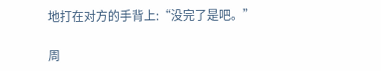地打在对方的手背上:“没完了是吧。”

周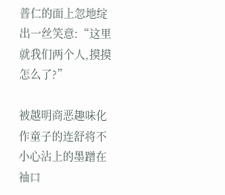普仁的面上忽地绽出一丝笑意:“这里就我们两个人,摸摸怎么了?”

被越明商恶趣味化作童子的连舒将不小心沾上的墨蹭在袖口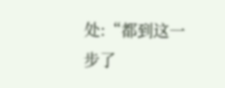处:“都到这一步了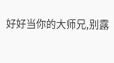好好当你的大师兄,别露